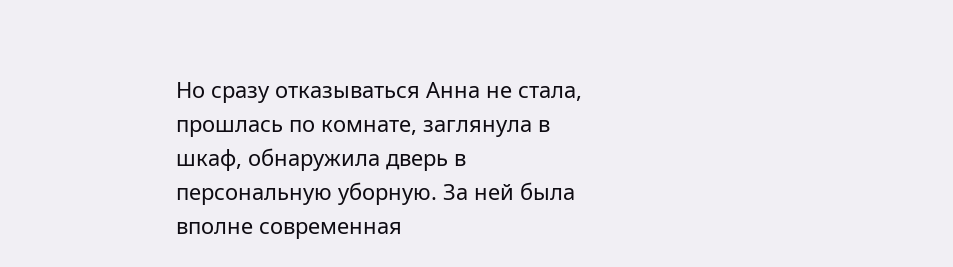Но сразу отказываться Анна не стала, прошлась по комнате, заглянула в шкаф, обнаружила дверь в персональную уборную. За ней была вполне современная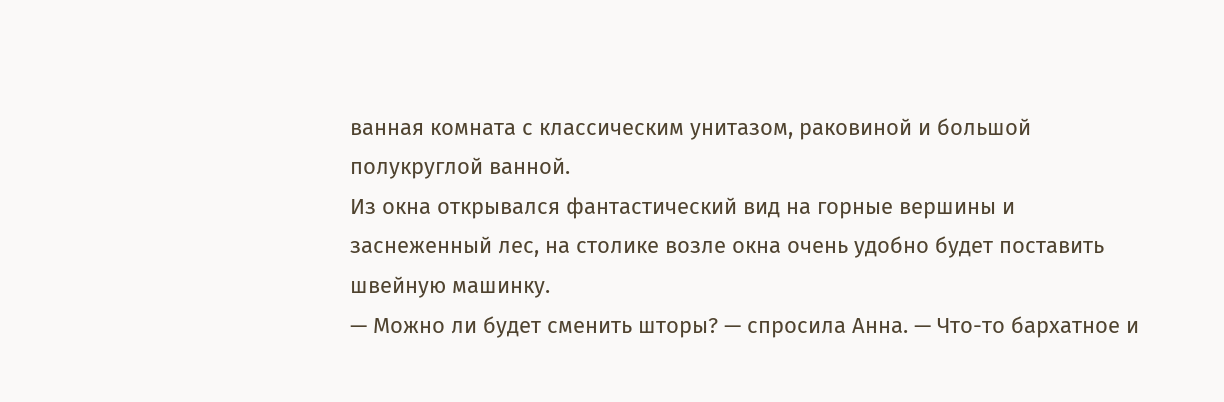ванная комната с классическим унитазом, раковиной и большой полукруглой ванной.
Из окна открывался фантастический вид на горные вершины и заснеженный лес, на столике возле окна очень удобно будет поставить швейную машинку.
— Можно ли будет сменить шторы? — спросила Анна. — Что-то бархатное и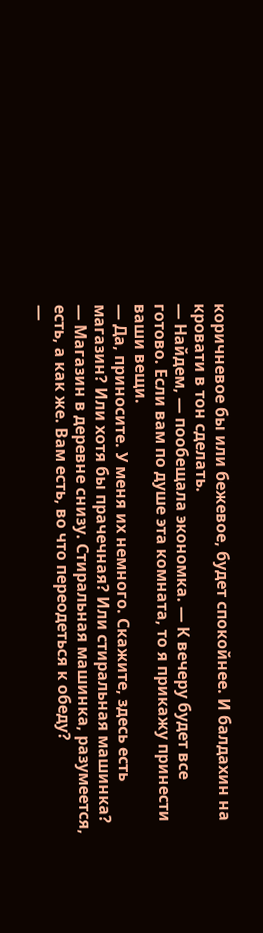коричневое бы или бежевое, будет спокойнее. И балдахин на кровати в тон сделать.
— Найдем, — пообещала экономка. — К вечеру будет все готово. Если вам по душе эта комната, то я прикажу принести ваши вещи.
— Да, приносите. У меня их немного. Скажите, здесь есть магазин? Или хотя бы прачечная? Или стиральная машинка?
— Магазин в деревне снизу. Стиральная машинка, разумеется, есть, а как же. Вам есть, во что переодеться к обеду?
—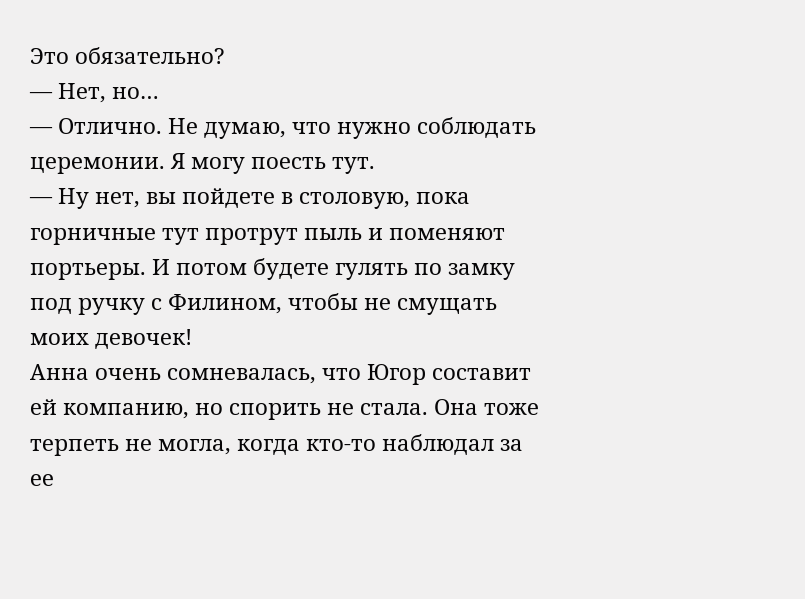Это обязательно?
— Нет, но…
— Отлично. Не думаю, что нужно соблюдать церемонии. Я могу поесть тут.
— Ну нет, вы пойдете в столовую, пока горничные тут протрут пыль и поменяют портьеры. И потом будете гулять по замку под ручку с Филином, чтобы не смущать моих девочек!
Анна очень сомневалась, что Югор составит ей компанию, но спорить не стала. Она тоже терпеть не могла, когда кто-то наблюдал за ее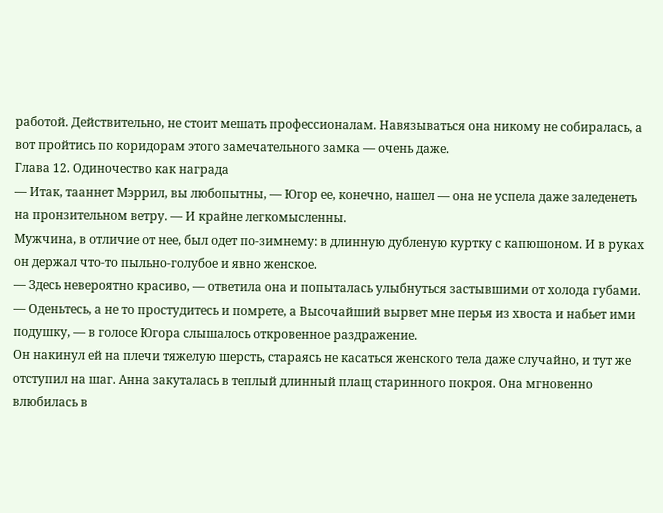работой. Действительно, не стоит мешать профессионалам. Навязываться она никому не собиралась, а вот пройтись по коридорам этого замечательного замка — очень даже.
Глава 12. Одиночество как награда
— Итак, тааннет Мэррил, вы любопытны, — Югор ее, конечно, нашел — она не успела даже заледенеть на пронзительном ветру. — И крайне легкомысленны.
Мужчина, в отличие от нее, был одет по-зимнему: в длинную дубленую куртку с капюшоном. И в руках он держал что-то пыльно-голубое и явно женское.
— Здесь невероятно красиво, — ответила она и попыталась улыбнуться застывшими от холода губами.
— Оденьтесь, а не то простудитесь и помрете, а Высочайший вырвет мне перья из хвоста и набьет ими подушку, — в голосе Югора слышалось откровенное раздражение.
Он накинул ей на плечи тяжелую шерсть, стараясь не касаться женского тела даже случайно, и тут же отступил на шаг. Анна закуталась в теплый длинный плащ старинного покроя. Она мгновенно влюбилась в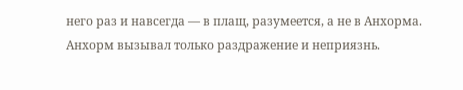него раз и навсегда — в плащ, разумеется, а не в Анхорма. Анхорм вызывал только раздражение и неприязнь.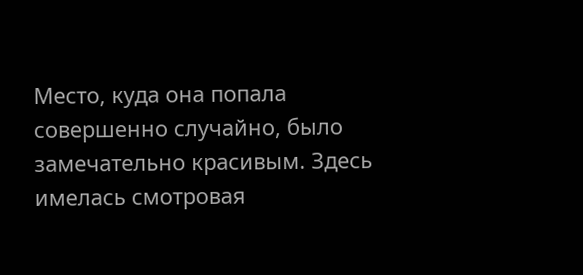Место, куда она попала совершенно случайно, было замечательно красивым. Здесь имелась смотровая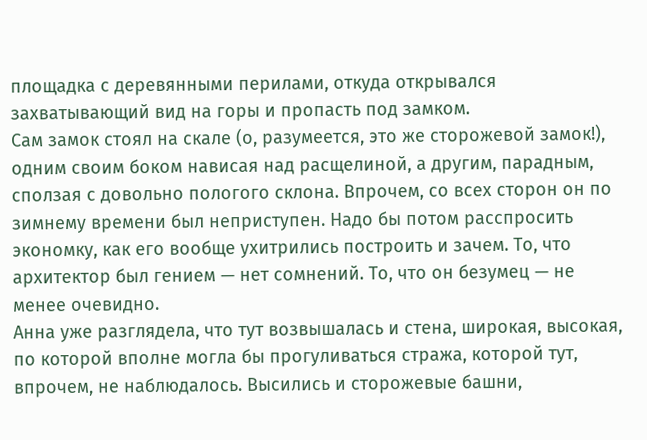площадка с деревянными перилами, откуда открывался захватывающий вид на горы и пропасть под замком.
Сам замок стоял на скале (о, разумеется, это же сторожевой замок!), одним своим боком нависая над расщелиной, а другим, парадным, сползая с довольно пологого склона. Впрочем, со всех сторон он по зимнему времени был неприступен. Надо бы потом расспросить экономку, как его вообще ухитрились построить и зачем. То, что архитектор был гением — нет сомнений. То, что он безумец — не менее очевидно.
Анна уже разглядела, что тут возвышалась и стена, широкая, высокая, по которой вполне могла бы прогуливаться стража, которой тут, впрочем, не наблюдалось. Высились и сторожевые башни,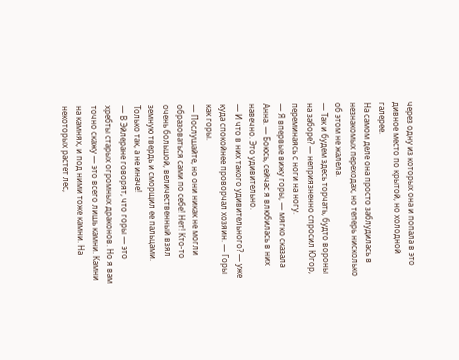через одну из которых она и попала в это дивное место по крытой, но холодной галерее.
На самом деле она просто заблудилась в незнакомых переходах, но теперь нисколько об этом не жалела.
— Так и будем здесь торчать, будто вороны на заборе? — неприязненно спросил Югор, переминаясь с ноги на ногу.
— Я впервые вижу горы, — мягко сказала Анна. — Боюсь, сейчас я влюбилась в них навечно. Это удивительно.
— И что в них такого удивительного? — уже куда спокойнее проворчал хозяин. — Горы как горы.
— Послушайте, но они никак не могли образоваться сами по себе! Нет! Кто-то очень большой, величественный взял земную твердь и сморщил ее пальцами. Только так, а не иначе!
— В Эйлеране говорят, что горы — это хребты старых огромных драконов. Но я вам точно скажу — это всего лишь камни. Камни на камнях, и под ними тоже камни. На некоторых растет лес,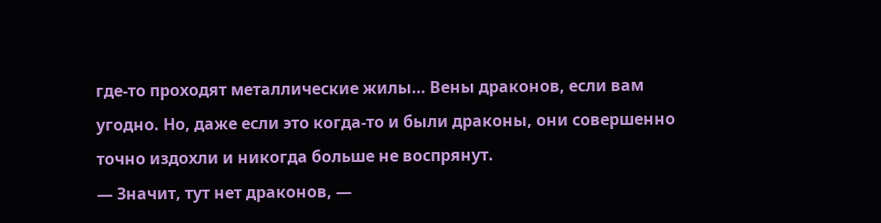где-то проходят металлические жилы… Вены драконов, если вам угодно. Но, даже если это когда-то и были драконы, они совершенно точно издохли и никогда больше не воспрянут.
— Значит, тут нет драконов, —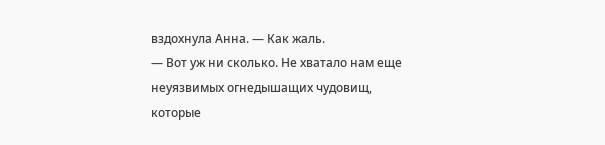вздохнула Анна. — Как жаль.
— Вот уж ни сколько. Не хватало нам еще неуязвимых огнедышащих чудовищ, которые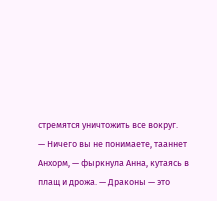стремятся уничтожить все вокруг.
— Ничего вы не понимаете, тааннет Анхорм, — фыркнула Анна, кутаясь в плащ и дрожа. — Драконы — это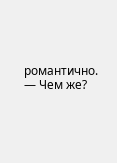романтично.
— Чем же?